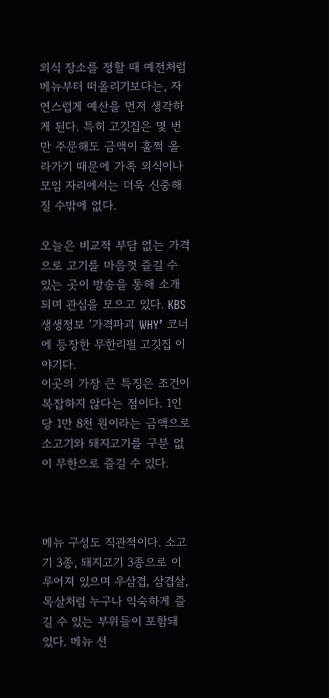외식 장소를 정할 때 예전처럼 메뉴부터 떠올리기보다는, 자연스럽게 예산을 먼저 생각하게 된다. 특히 고깃집은 몇 번만 주문해도 금액이 훌쩍 올라가기 때문에 가족 외식이나 모임 자리에서는 더욱 신중해질 수밖에 없다.

오늘은 비교적 부담 없는 가격으로 고기를 마음껏 즐길 수 있는 곳이 방송을 통해 소개되며 관심을 모으고 있다. KBS 생생정보 ‘가격파괴 WHY’ 코너에 등장한 무한리필 고깃집 이야기다.
이곳의 가장 큰 특징은 조건이 복잡하지 않다는 점이다. 1인당 1만 8천 원이라는 금액으로 소고기와 돼지고기를 구분 없이 무한으로 즐길 수 있다.



메뉴 구성도 직관적이다. 소고기 3종, 돼지고기 3종으로 이루어져 있으며 우삼겹, 삼겹살, 목살처럼 누구나 익숙하게 즐길 수 있는 부위들이 포함돼 있다. 메뉴 선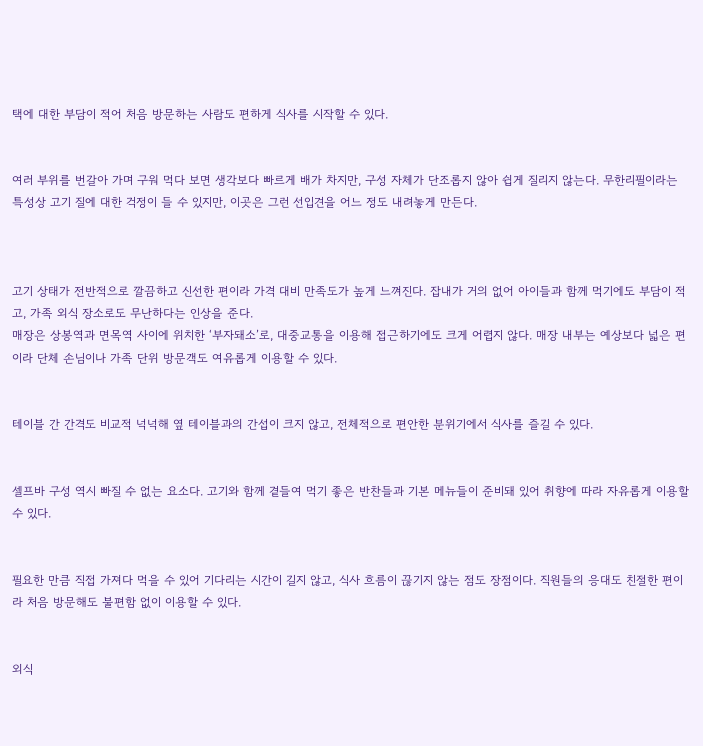택에 대한 부담이 적어 처음 방문하는 사람도 편하게 식사를 시작할 수 있다.


여러 부위를 번갈아 가며 구워 먹다 보면 생각보다 빠르게 배가 차지만, 구성 자체가 단조롭지 않아 쉽게 질리지 않는다. 무한리필이라는 특성상 고기 질에 대한 걱정이 들 수 있지만, 이곳은 그런 선입견을 어느 정도 내려놓게 만든다.



고기 상태가 전반적으로 깔끔하고 신선한 편이라 가격 대비 만족도가 높게 느껴진다. 잡내가 거의 없어 아이들과 함께 먹기에도 부담이 적고, 가족 외식 장소로도 무난하다는 인상을 준다.
매장은 상봉역과 면목역 사이에 위치한 ‘부자돼소’로, 대중교통을 이용해 접근하기에도 크게 어렵지 않다. 매장 내부는 예상보다 넓은 편이라 단체 손님이나 가족 단위 방문객도 여유롭게 이용할 수 있다.


테이블 간 간격도 비교적 넉넉해 옆 테이블과의 간섭이 크지 않고, 전체적으로 편안한 분위기에서 식사를 즐길 수 있다.


셀프바 구성 역시 빠질 수 없는 요소다. 고기와 함께 곁들여 먹기 좋은 반찬들과 기본 메뉴들이 준비돼 있어 취향에 따라 자유롭게 이용할 수 있다.


필요한 만큼 직접 가져다 먹을 수 있어 기다리는 시간이 길지 않고, 식사 흐름이 끊기지 않는 점도 장점이다. 직원들의 응대도 친절한 편이라 처음 방문해도 불편함 없이 이용할 수 있다.


외식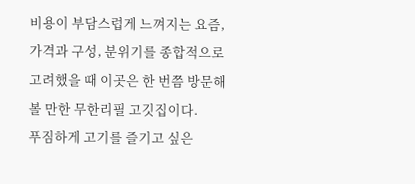비용이 부담스럽게 느껴지는 요즘, 가격과 구성, 분위기를 종합적으로 고려했을 때 이곳은 한 번쯤 방문해볼 만한 무한리필 고깃집이다.
푸짐하게 고기를 즐기고 싶은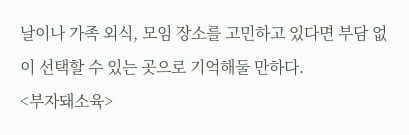날이나 가족 외식, 모임 장소를 고민하고 있다면 부담 없이 선택할 수 있는 곳으로 기억해둘 만하다.
<부자돼소육>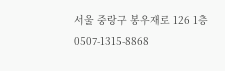서울 중랑구 봉우재로 126 1층
0507-1315-8868